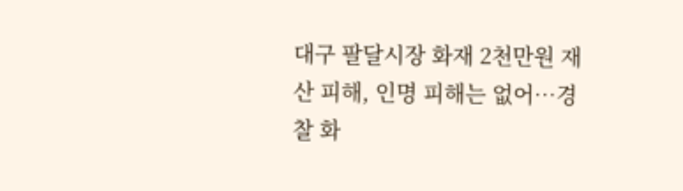대구 팔달시장 화재 2천만원 재산 피해, 인명 피해는 없어…경찰 화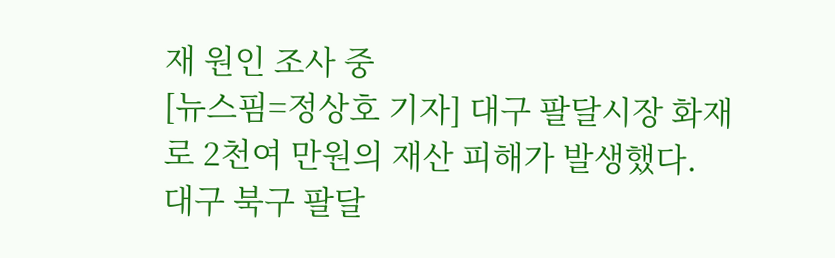재 원인 조사 중
[뉴스핌=정상호 기자] 대구 팔달시장 화재로 2천여 만원의 재산 피해가 발생했다.
대구 북구 팔달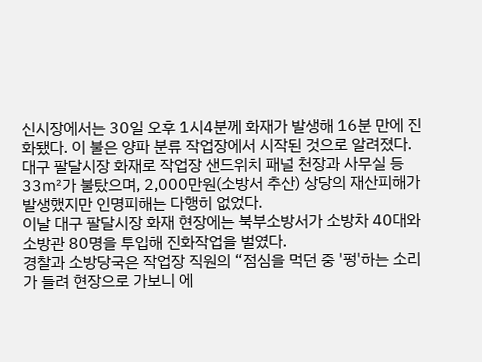신시장에서는 30일 오후 1시4분께 화재가 발생해 16분 만에 진화됐다. 이 불은 양파 분류 작업장에서 시작된 것으로 알려졌다.
대구 팔달시장 화재로 작업장 샌드위치 패널 천장과 사무실 등 33㎡가 불탔으며, 2,000만원(소방서 추산) 상당의 재산피해가 발생했지만 인명피해는 다행히 없었다.
이날 대구 팔달시장 화재 현장에는 북부소방서가 소방차 40대와 소방관 80명을 투입해 진화작업을 벌였다.
경찰과 소방당국은 작업장 직원의 “점심을 먹던 중 '펑'하는 소리가 들려 현장으로 가보니 에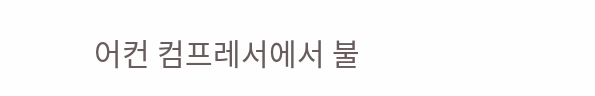어컨 컴프레서에서 불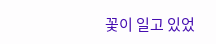꽃이 일고 있었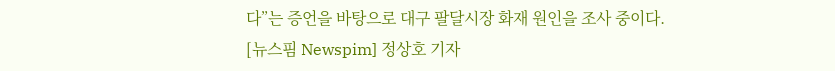다”는 증언을 바탕으로 대구 팔달시장 화재 원인을 조사 중이다.
[뉴스핌 Newspim] 정상호 기자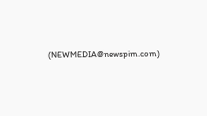(NEWMEDIA@newspim.com)